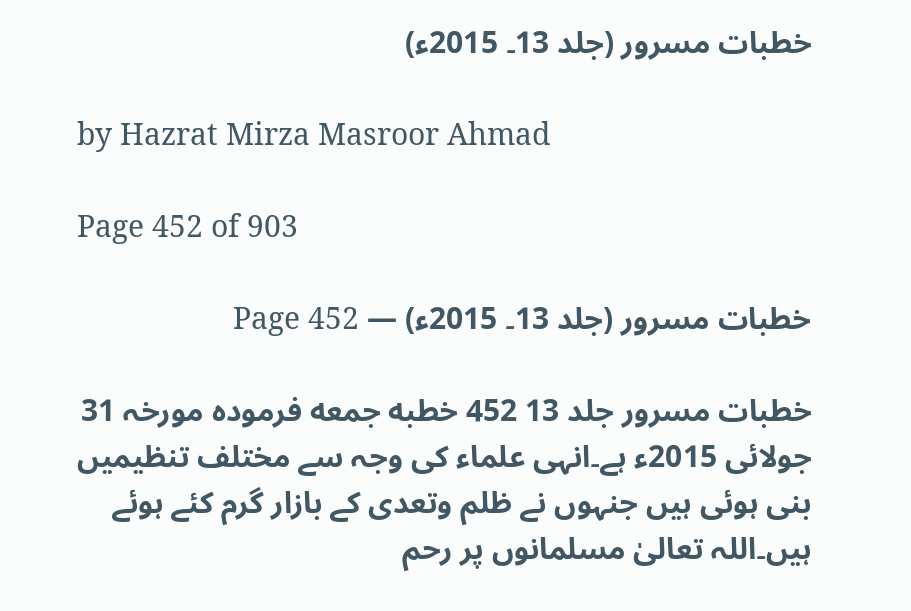خطبات مسرور (جلد 13۔ 2015ء)

by Hazrat Mirza Masroor Ahmad

Page 452 of 903

خطبات مسرور (جلد 13۔ 2015ء) — Page 452

خطبات مسرور جلد 13 452 خطبه جمعه فرمودہ مورخہ 31 جولائی 2015ء ہے۔انہی علماء کی وجہ سے مختلف تنظیمیں بنی ہوئی ہیں جنہوں نے ظلم وتعدی کے بازار گرم کئے ہوئے ہیں۔اللہ تعالیٰ مسلمانوں پر رحم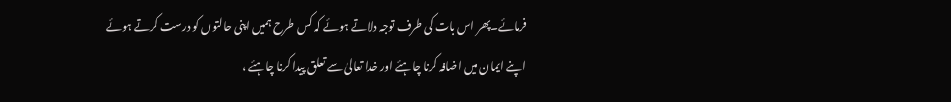فرمائے۔پھر اس بات کی طرف توجہ دلاتے ہوئے کہ کس طرح ہمیں اپنی حالتوں کو درست کرتے ہوئے اپنے ایمان میں اضافہ کرنا چاہئے اور خدا تعالیٰ سے تعلق پیدا کرنا چاہئے ،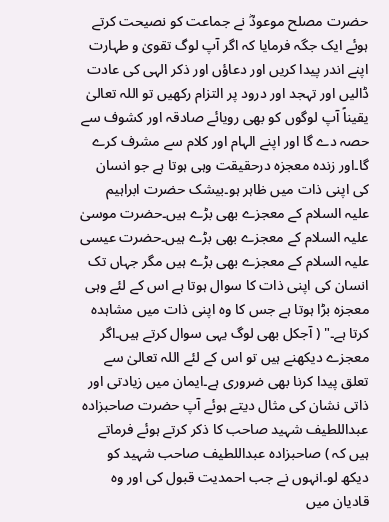حضرت مصلح موعودؓ نے جماعت کو نصیحت کرتے ہوئے ایک جگہ فرمایا کہ اگر آپ لوگ تقویٰ و طہارت اپنے اندر پیدا کریں اور دعاؤں اور ذکر الہی کی عادت ڈالیں اور تہجد اور درود پر التزام رکھیں تو اللہ تعالیٰ یقیناً آپ لوگوں کو بھی رویائے صادقہ اور کشوف سے حصہ دے گا اور اپنے الہام اور کلام سے مشرف کرے گا۔اور زندہ معجزہ درحقیقت وہی ہوتا ہے جو انسان کی اپنی ذات میں ظاہر ہو۔بیشک حضرت ابراہیم علیہ السلام کے معجزے بھی بڑے ہیں۔حضرت موسیٰ علیہ السلام کے معجزے بھی بڑے ہیں۔حضرت عیسی علیہ السلام کے معجزے بھی بڑے ہیں مگر جہاں تک انسان کی اپنی ذات کا سوال ہوتا ہے اس کے لئے وہی معجزہ بڑا ہوتا ہے جس کا وہ اپنی ذات میں مشاہدہ کرتا ہے۔" ( آجکل بھی لوگ یہی سوال کرتے ہیں۔اگر معجزے دیکھنے ہیں تو اس کے لئے اللہ تعالیٰ سے تعلق پیدا کرنا بھی ضروری ہے۔ایمان میں زیادتی اور ذاتی نشان کی مثال دیتے ہوئے آپ حضرت صاحبزادہ عبداللطیف شہید صاحب کا ذکر کرتے ہوئے فرماتے ہیں کہ ) صاحبزادہ عبداللطیف صاحب شہید کو دیکھ لو۔انہوں نے جب احمدیت قبول کی اور وہ قادیان میں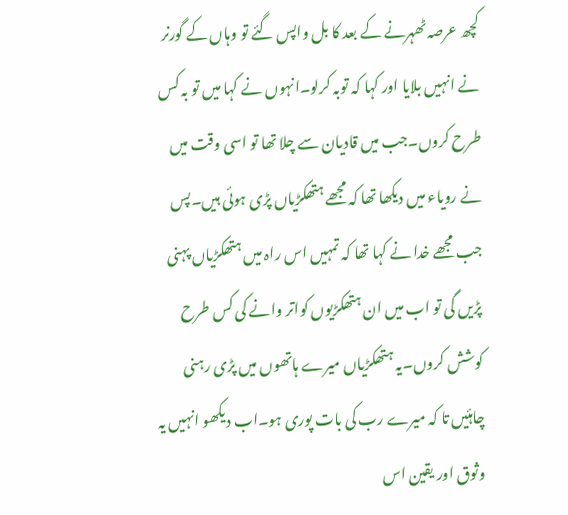کچھ عرصہ ٹھہرنے کے بعد کا بل واپس گئے تو وہاں کے گورنر نے انہیں بلایا اور کہا کہ توبہ کرلو۔انہوں نے کہا میں تو بہ کس طرح کروں۔جب میں قادیان سے چلا تھا تو اسی وقت میں نے رویاء میں دیکھا تھا کہ مجھے ہتھکڑیاں پڑی ہوئی ہیں۔پس جب مجھے خدا نے کہا تھا کہ تمہیں اس راہ میں ہتھکڑیاں پہنی پڑیں گی تو اب میں ان ہتھکڑیوں کواتر وانے کی کس طرح کوشش کروں۔یہ ہتھکڑیاں میرے ہاتھوں میں پڑی رہنی چاہئیں تا کہ میرے رب کی بات پوری ہو۔اب دیکھو انہیں یہ وثوق اور یقین اس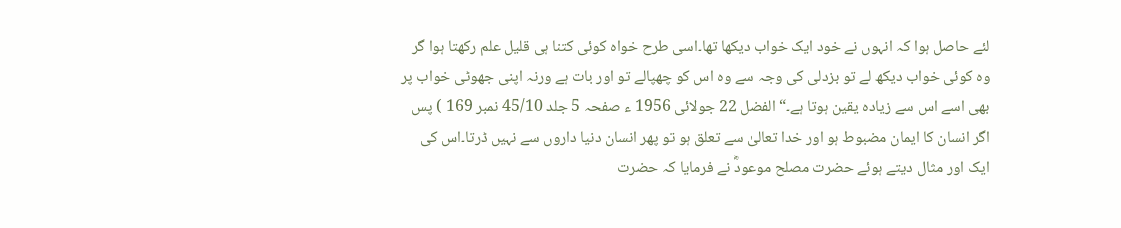لئے حاصل ہوا کہ انہوں نے خود ایک خواب دیکھا تھا۔اسی طرح خواہ کوئی کتنا ہی قلیل علم رکھتا ہوا گر وہ کوئی خواب دیکھ لے تو بزدلی کی وجہ سے وہ اس کو چھپالے تو اور بات ہے ورنہ اپنی جھوٹی خواب پر بھی اسے اس سے زیادہ یقین ہوتا ہے۔“ الفضل 22 جولائی 1956 ء صفحہ 5 جلد 45/10 نمبر 169 ) پس اگر انسان کا ایمان مضبوط ہو اور خدا تعالیٰ سے تعلق ہو تو پھر انسان دنیا داروں سے نہیں ڈرتا۔اس کی ایک اور مثال دیتے ہوئے حضرت مصلح موعودؓ نے فرمایا کہ حضرت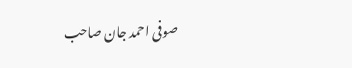صوفی احمد جان صاحب